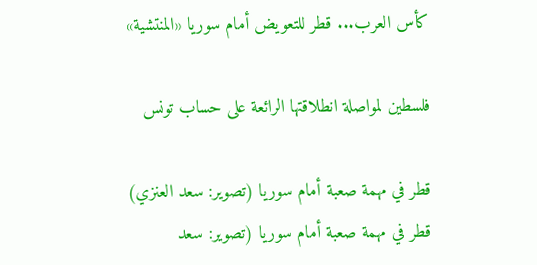كأس العرب... قطر للتعويض أمام سوريا «المنتشية»

فلسطين لمواصلة انطلاقتها الرائعة على حساب تونس

قطر في مهمة صعبة أمام سوريا (تصوير: سعد العنزي)
قطر في مهمة صعبة أمام سوريا (تصوير: سعد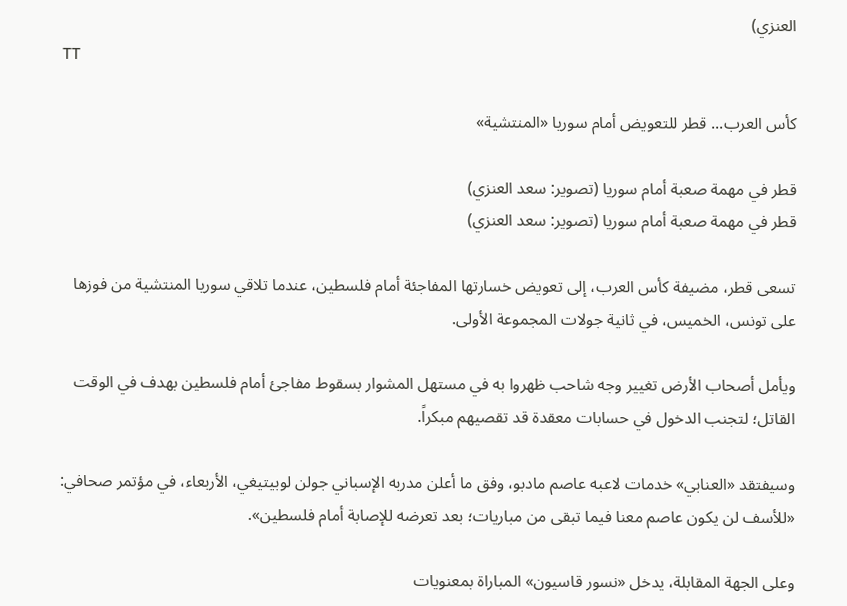العنزي)
TT

كأس العرب... قطر للتعويض أمام سوريا «المنتشية»

قطر في مهمة صعبة أمام سوريا (تصوير: سعد العنزي)
قطر في مهمة صعبة أمام سوريا (تصوير: سعد العنزي)

تسعى قطر، مضيفة كأس العرب، إلى تعويض خسارتها المفاجئة أمام فلسطين، عندما تلاقي سوريا المنتشية من فوزها على تونس، الخميس، في ثانية جولات المجموعة الأولى.

ويأمل أصحاب الأرض تغيير وجه شاحب ظهروا به في مستهل المشوار بسقوط مفاجئ أمام فلسطين بهدف في الوقت القاتل؛ لتجنب الدخول في حسابات معقدة قد تقصيهم مبكراً.

وسيفتقد «العنابي» خدمات لاعبه عاصم مادبو، وفق ما أعلن مدربه الإسباني جولن لوبيتيغي، الأربعاء، في مؤتمر صحافي: «للأسف لن يكون عاصم معنا فيما تبقى من مباريات؛ بعد تعرضه للإصابة أمام فلسطين».

وعلى الجهة المقابلة، يدخل «نسور قاسيون» المباراة بمعنويات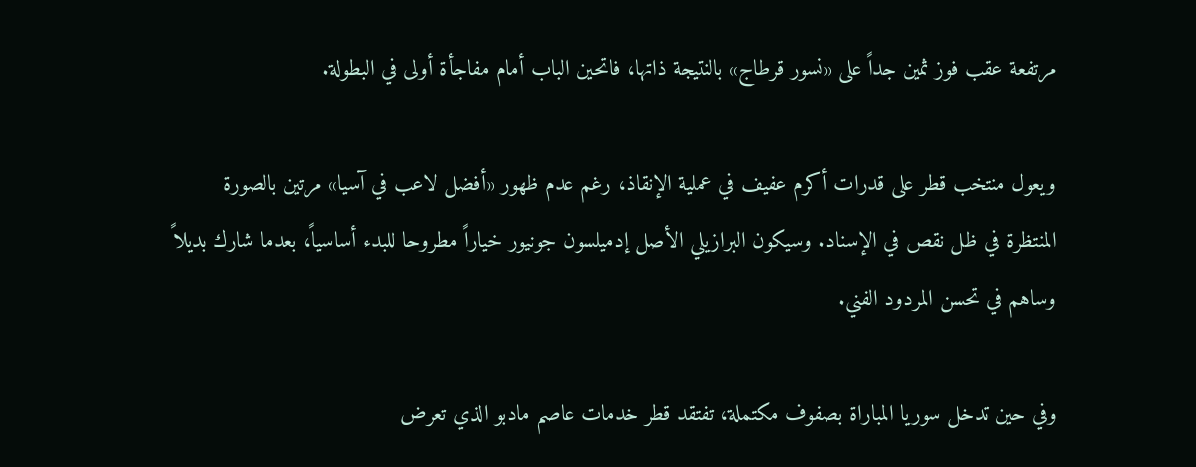مرتفعة عقب فوز ثمين جداً على «نسور قرطاج» بالنتيجة ذاتها، فاتحين الباب أمام مفاجأة أولى في البطولة.

ويعول منتخب قطر على قدرات أكرم عفيف في عملية الإنقاذ، رغم عدم ظهور «أفضل لاعب في آسيا» مرتين بالصورة المنتظرة في ظل نقص في الإسناد. وسيكون البرازيلي الأصل إدميلسون جونيور خياراً مطروحا للبدء أساسياً، بعدما شارك بديلاً وساهم في تحسن المردود الفني.

وفي حين تدخل سوريا المباراة بصفوف مكتملة، تفتقد قطر خدمات عاصم مادبو الذي تعرض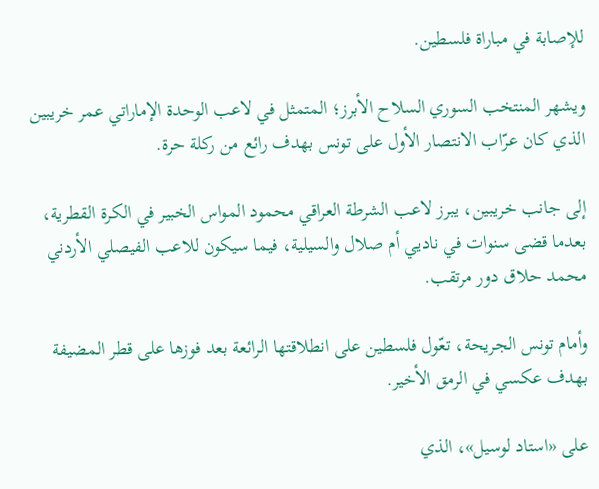للإصابة في مباراة فلسطين.

ويشهر المنتخب السوري السلاح الأبرز؛ المتمثل في لاعب الوحدة الإماراتي عمر خريبين الذي كان عرّاب الانتصار الأول على تونس بهدف رائع من ركلة حرة.

إلى جانب خريبين، يبرز لاعب الشرطة العراقي محمود المواس الخبير في الكرة القطرية، بعدما قضى سنوات في ناديي أم صلال والسيلية، فيما سيكون للاعب الفيصلي الأردني محمد حلاق دور مرتقب.

وأمام تونس الجريحة، تعّول فلسطين على انطلاقتها الرائعة بعد فوزها على قطر المضيفة بهدف عكسي في الرمق الأخير.

على «استاد لوسيل»، الذي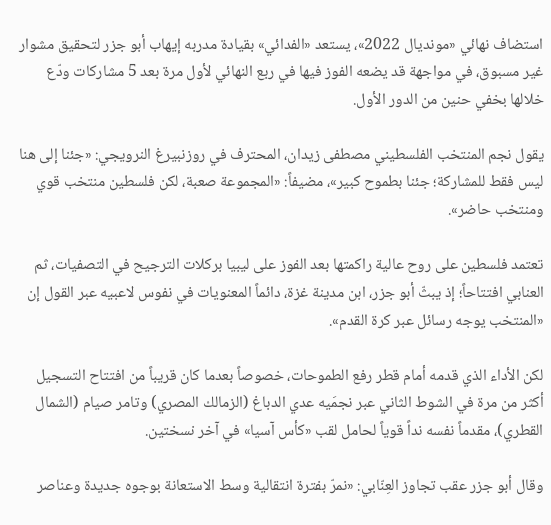استضاف نهائي «مونديال 2022»، يستعد «الفدائي» بقيادة مدربه إيهاب أبو جزر لتحقيق مشوار غير مسبوق، في مواجهة قد يضعه الفوز فيها في ربع النهائي لأول مرة بعد 5 مشاركات ودّع خلالها بخفي حنين من الدور الأول.

يقول نجم المنتخب الفلسطيني مصطفى زيدان، المحترف في روزنبيرغ النرويجي: «جئنا إلى هنا ليس فقط للمشاركة؛ جئنا بطموح كبير»، مضيفاً: «المجموعة صعبة، لكن فلسطين منتخب قوي ومنتخب حاضر».

تعتمد فلسطين على روح عالية راكمتها بعد الفوز على ليبيا بركلات الترجيح في التصفيات، ثم العنابي افتتاحاً؛ إذ يبثّ أبو جزر، ابن مدينة غزة، دائماً المعنويات في نفوس لاعبيه عبر القول إن «المنتخب يوجه رسائل عبر كرة القدم».

لكن الأداء الذي قدمه أمام قطر رفع الطموحات، خصوصاً بعدما كان قريباً من افتتاح التسجيل أكثر من مرة في الشوط الثاني عبر نجمَيه عدي الدباغ (الزمالك المصري) وتامر صيام (الشمال القطري)، مقدماً نفسه نداً قوياً لحامل لقب «كأس آسيا» في آخر نسختين.

وقال أبو جزر عقب تجاوز العِنّابي: «نمرّ بفترة انتقالية وسط الاستعانة بوجوه جديدة وعناصر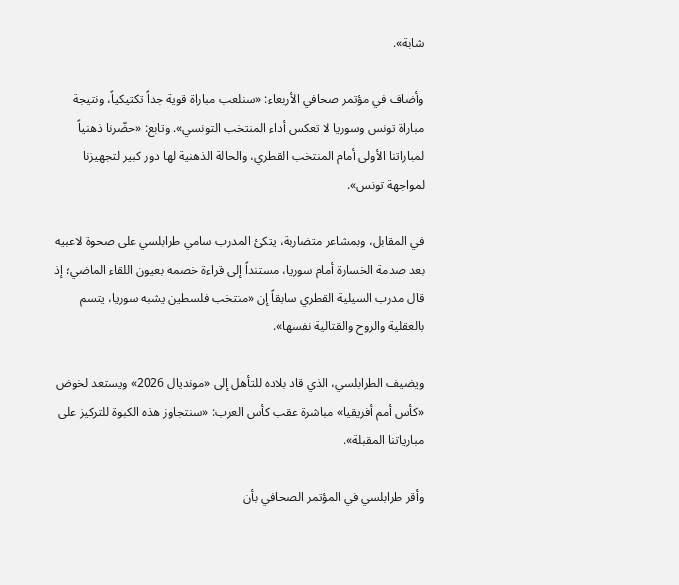شابة».

وأضاف في مؤتمر صحافي الأربعاء: «سنلعب مباراة قوية جداً تكتيكياً، ونتيجة مباراة تونس وسوريا لا تعكس أداء المنتخب التونسي». وتابع: «حضّرنا ذهنياً لمباراتنا الأولى أمام المنتخب القطري، والحالة الذهنية لها دور كبير لتجهيزنا لمواجهة تونس».

في المقابل، وبمشاعر متضاربة، يتكئ المدرب سامي طرابلسي على صحوة لاعبيه بعد صدمة الخسارة أمام سوريا، مستنداً إلى قراءة خصمه بعيون اللقاء الماضي؛ إذ قال مدرب السيلية القطري سابقاً إن «منتخب فلسطين يشبه سوريا، يتسم بالعقلية والروح والقتالية نفسها».

ويضيف الطرابلسي، الذي قاد بلاده للتأهل إلى «مونديال 2026» ويستعد لخوض «كأس أمم أفريقيا» مباشرة عقب كأس العرب: «سنتجاوز هذه الكبوة للتركيز على مبارياتنا المقبلة».

وأقر طرابلسي في المؤتمر الصحافي بأن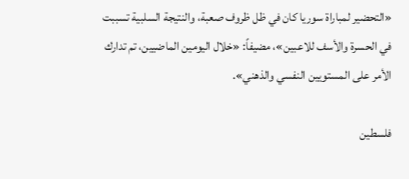«التحضير لمباراة سوريا كان في ظل ظروف صعبة، والنتيجة السلبية تسببت في الحسرة والأسف للاعبين»، مضيفاً: «خلال اليومين الماضيين، تم تدارك الأمر على المستويين النفسي والذهني».

فلسطين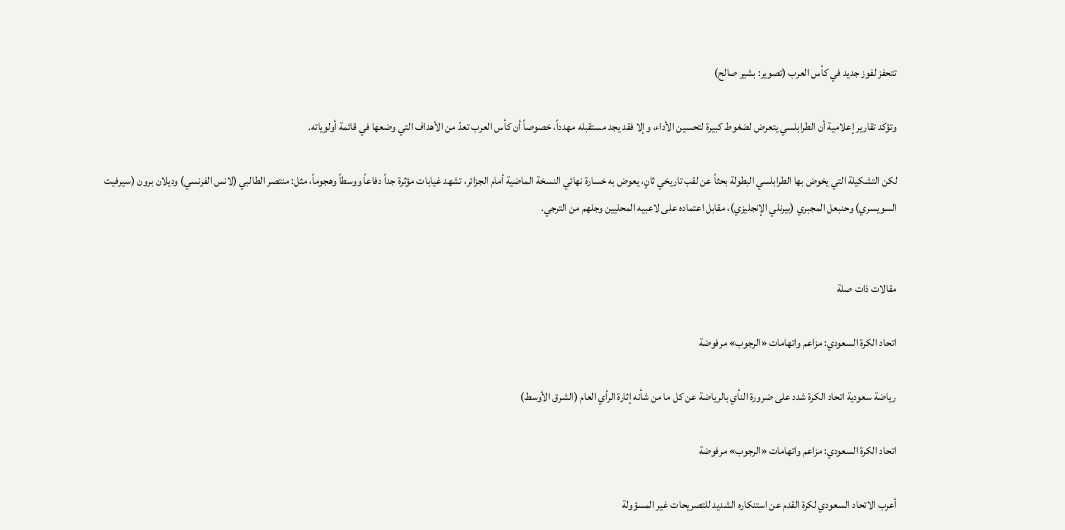تتحفز لفوز جديد في كأس العرب (تصوير: بشير صالح)

وتؤكد تقارير إعلامية أن الطرابلسي يتعرض لضغوط كبيرة لتحسين الأداء، وإلا فقد يجد مستقبله مهدداً، خصوصاً أن كأس العرب تعدّ من الأهداف التي وضعها في قائمة أولوياته.

لكن التشكيلة التي يخوض بها الطرابلسي البطولة بحثاً عن لقب تاريخي ثانٍ، يعوض به خسارة نهائي النسخة الماضية أمام الجزائر، تشهد غيابات مؤثرة جداً دفاعاً ووسطاً وهجوماً، مثل: منتصر الطالبي (لانس الفرنسي) وديلان برون (سيرفيت السويسري) وحنبعل المجبري (بيرنلي الإنجليزي)، مقابل اعتماده على لاعبيه المحليين وجلهم من الترجي.


مقالات ذات صلة

اتحاد الكرة السعودي: مزاعم واتهامات «الرجوب» مرفوضة

رياضة سعودية اتحاد الكرة شدد على ضرورة النأي بالرياضة عن كل ما من شأنه إثارة الرأي العام (الشرق الأوسط)

اتحاد الكرة السعودي: مزاعم واتهامات «الرجوب» مرفوضة

أعرب الاتحاد السعودي لكرة القدم عن استنكاره الشديد للتصريحات غير المسؤولة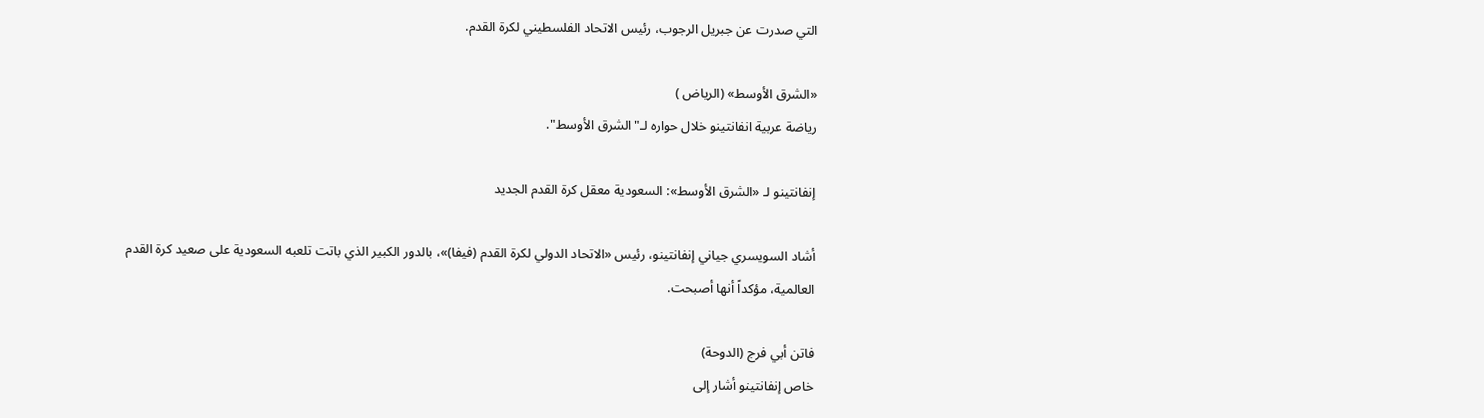التي صدرت عن جبريل الرجوب، رئيس الاتحاد الفلسطيني لكرة القدم.

«الشرق الأوسط» (الرياض )
رياضة عربية انفانتينو خلال حواره لـ"الشرق الأوسط".

إنفانتينو لـ «الشرق الأوسط»: السعودية معقل كرة القدم الجديد

أشاد السويسري جياني إنفانتينو، رئيس «الاتحاد الدولي لكرة القدم (فيفا)»، بالدور الكبير الذي باتت تلعبه السعودية على صعيد كرة القدم العالمية، مؤكداً أنها أصبحت.

فاتن أبي فرج (الدوحة)
خاص إنفانتينو أشار إلى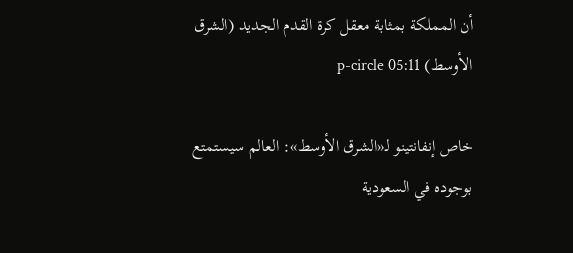أن المملكة بمثابة معقل كرة القدم الجديد (الشرق الأوسط) p-circle 05:11

خاص إنفانتينو لـ«الشرق الأوسط»: العالم سيستمتع بوجوده في السعودية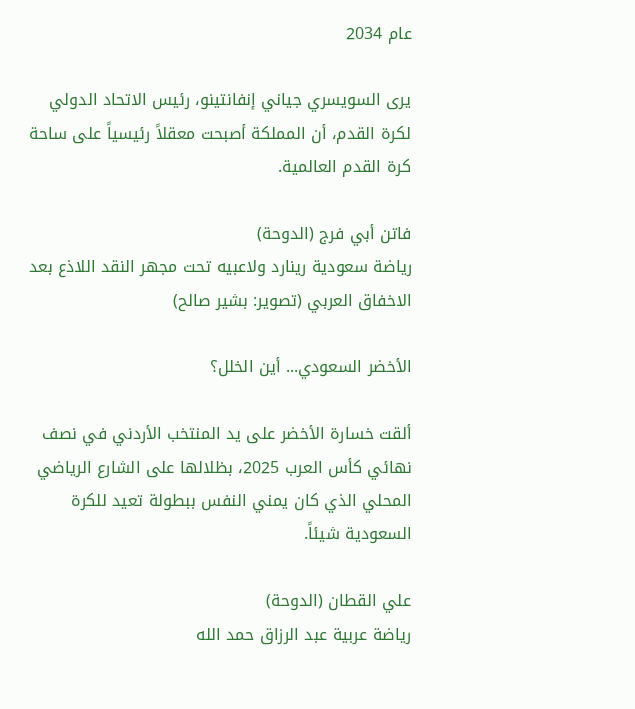عام 2034

يرى السويسري جياني إنفانتينو، رئيس الاتحاد الدولي لكرة القدم، أن المملكة أصبحت معقلاً رئيسياً على ساحة كرة القدم العالمية.

فاتن أبي فرج (الدوحة)
رياضة سعودية رينارد ولاعبيه تحت مجهر النقد اللاذع بعد الاخفاق العربي (تصوير: بشير صالح)

الأخضر السعودي... أين الخلل؟

ألقت خسارة الأخضر على يد المنتخب الأردني في نصف نهائي كأس العرب 2025، بظلالها على الشارع الرياضي المحلي الذي كان يمني النفس ببطولة تعيد للكرة السعودية شيئاً.

علي القطان (الدوحة)
رياضة عربية عبد الرزاق حمد الله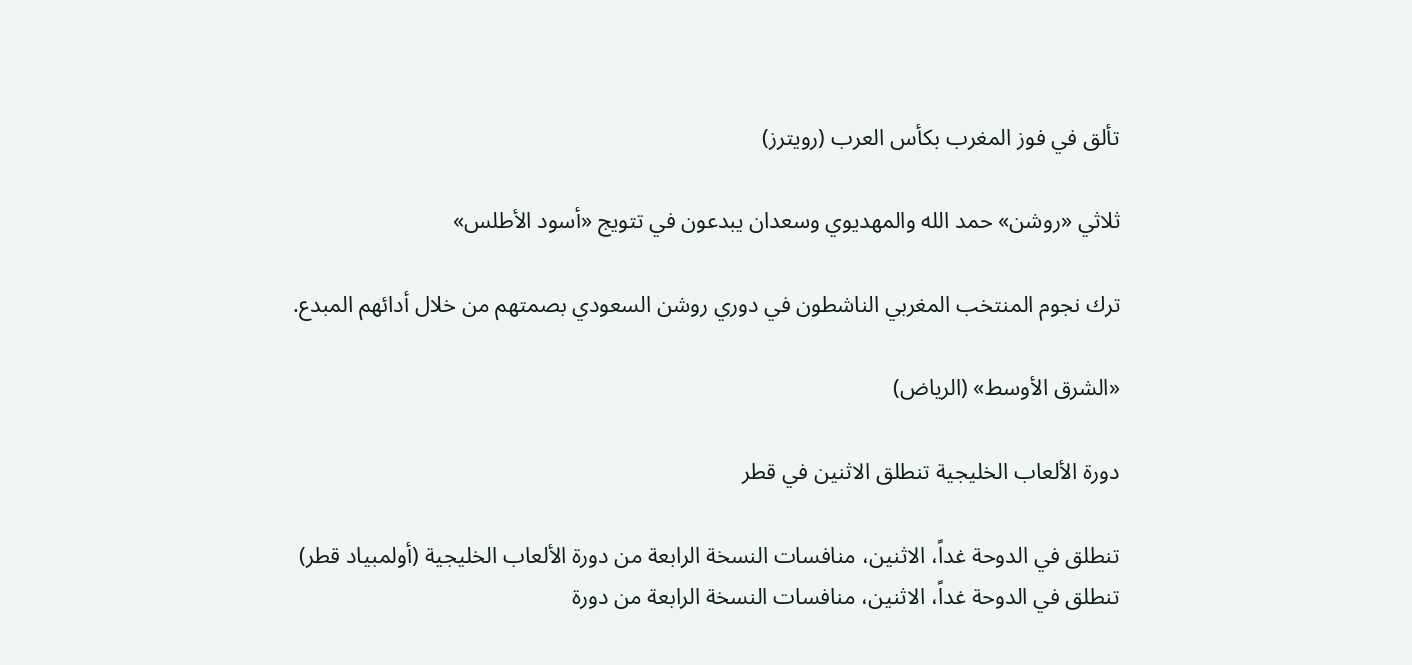تألق في فوز المغرب بكأس العرب (رويترز)

ثلاثي «روشن» حمد الله والمهديوي وسعدان يبدعون في تتويج «أسود الأطلس»

ترك نجوم المنتخب المغربي الناشطون في دوري روشن السعودي بصمتهم من خلال أدائهم المبدع.

«الشرق الأوسط» (الرياض)

دورة الألعاب الخليجية تنطلق الاثنين في قطر

تنطلق في الدوحة غداً، الاثنين، منافسات النسخة الرابعة من دورة الألعاب الخليجية (أولمبياد قطر)
تنطلق في الدوحة غداً، الاثنين، منافسات النسخة الرابعة من دورة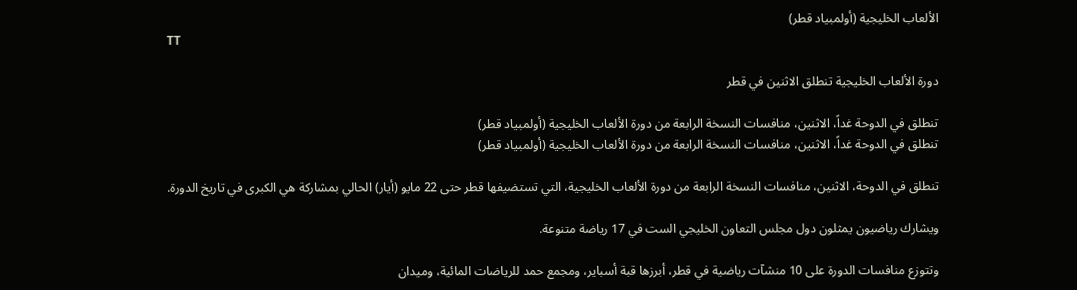الألعاب الخليجية (أولمبياد قطر)
TT

دورة الألعاب الخليجية تنطلق الاثنين في قطر

تنطلق في الدوحة غداً، الاثنين، منافسات النسخة الرابعة من دورة الألعاب الخليجية (أولمبياد قطر)
تنطلق في الدوحة غداً، الاثنين، منافسات النسخة الرابعة من دورة الألعاب الخليجية (أولمبياد قطر)

تنطلق في الدوحة، الاثنين، منافسات النسخة الرابعة من دورة الألعاب الخليجية، التي تستضيفها قطر حتى 22 مايو (أيار) الحالي بمشاركة هي الكبرى في تاريخ الدورة.

ويشارك رياضيون يمثلون دول مجلس التعاون الخليجي الست في 17 رياضة متنوعة.

وتتوزع منافسات الدورة على 10 منشآت رياضية في قطر، أبرزها قبة أسباير، ومجمع حمد للرياضات المائية، وميدان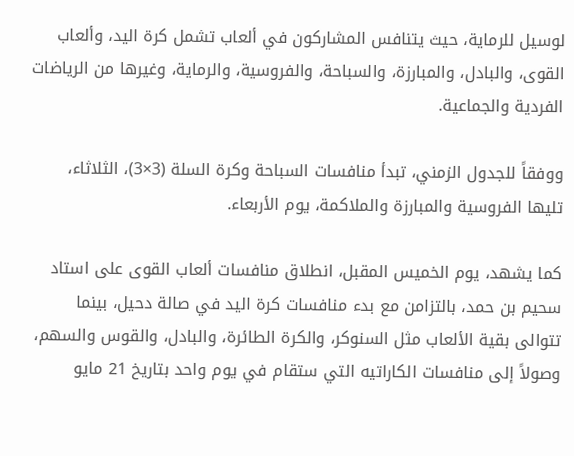لوسيل للرماية، حيث يتنافس المشاركون في ألعاب تشمل كرة اليد، وألعاب القوى، والبادل، والمبارزة، والسباحة، والفروسية، والرماية، وغيرها من الرياضات الفردية والجماعية.

ووفقاً للجدول الزمني، تبدأ منافسات السباحة وكرة السلة (3×3)، الثلاثاء، تليها الفروسية والمبارزة والملاكمة، يوم الأربعاء.

كما يشهد، يوم الخميس المقبل، انطلاق منافسات ألعاب القوى على استاد سحيم بن حمد، بالتزامن مع بدء منافسات كرة اليد في صالة دحيل، بينما تتوالى بقية الألعاب مثل السنوكر، والكرة الطائرة، والبادل، والقوس والسهم، وصولاً إلى منافسات الكاراتيه التي ستقام في يوم واحد بتاريخ 21 مايو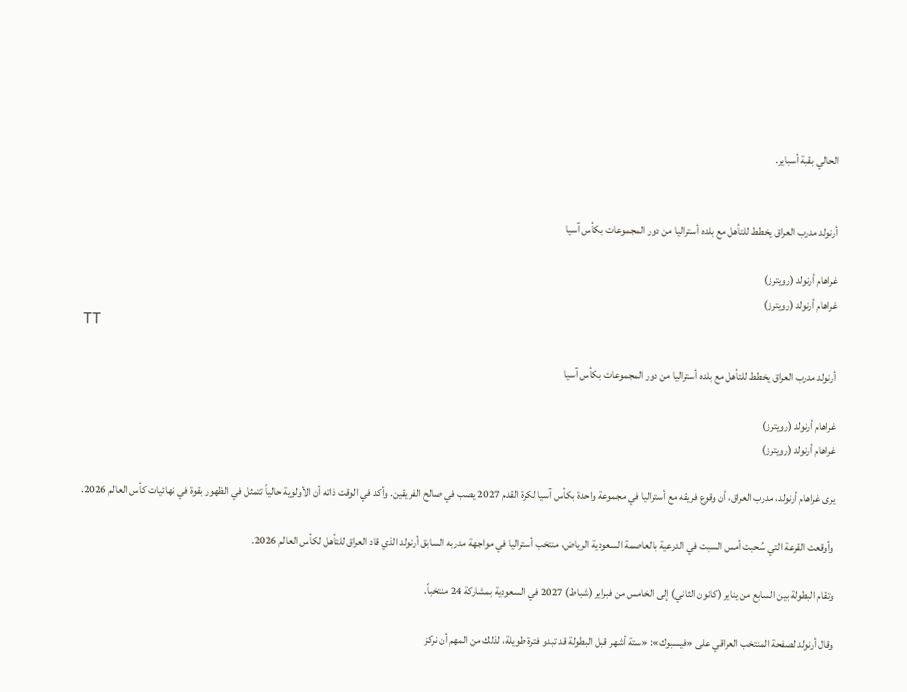الحالي بقبة أسباير.


أرنولد مدرب العراق يخطط للتأهل مع بلده أستراليا من دور المجموعات بكأس آسيا

غراهام أرنولد (رويترز)
غراهام أرنولد (رويترز)
TT

أرنولد مدرب العراق يخطط للتأهل مع بلده أستراليا من دور المجموعات بكأس آسيا

غراهام أرنولد (رويترز)
غراهام أرنولد (رويترز)

يرى غراهام أرنولد، مدرب العراق، أن وقوع فريقه مع أستراليا في مجموعة واحدة بكأس آسيا لكرة القدم 2027 يصب في صالح الفريقين. وأكد في الوقت ذاته أن الأولوية حالياً تتمثل في الظهور بقوة في نهائيات كأس العالم 2026.

وأوقعت القرعة التي سُحبت أمس السبت في الدرعية بالعاصمة السعودية الرياض، منتخب أستراليا في مواجهة مدربه السابق أرنولد الذي قاد العراق للتأهل لكأس العالم 2026.

وتقام ‌البطولة بين السابع ‌من يناير (كانون الثاني) إلى ‌الخامس من فبراير (شباط) 2027 في السعودية بمشاركة 24 منتخباً.

وقال أرنولد لصفحة المنتخب العراقي على «فيسبوك»: «ستة أشهر قبل البطولة قد تبدو فترة طويلة، لذلك من المهم أن نركز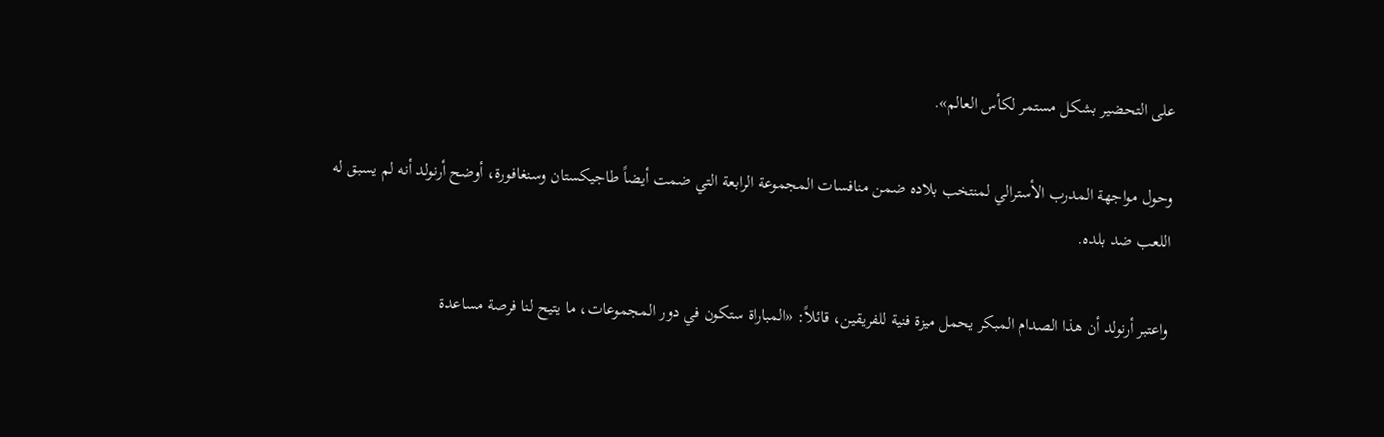على التحضير بشكل مستمر لكأس العالم».

وحول مواجهة المدرب الأسترالي لمنتخب بلاده ضمن منافسات المجموعة الرابعة التي ضمت أيضاً طاجيكستان وسنغافورة، أوضح ‌أرنولد أنه لم يسبق ‌له اللعب ضد بلده.

واعتبر أرنولد أن هذا الصدام ‌المبكر يحمل ميزة فنية للفريقين، قائلاً: «المباراة ستكون في ‌دور المجموعات، ما يتيح لنا فرصة مساعدة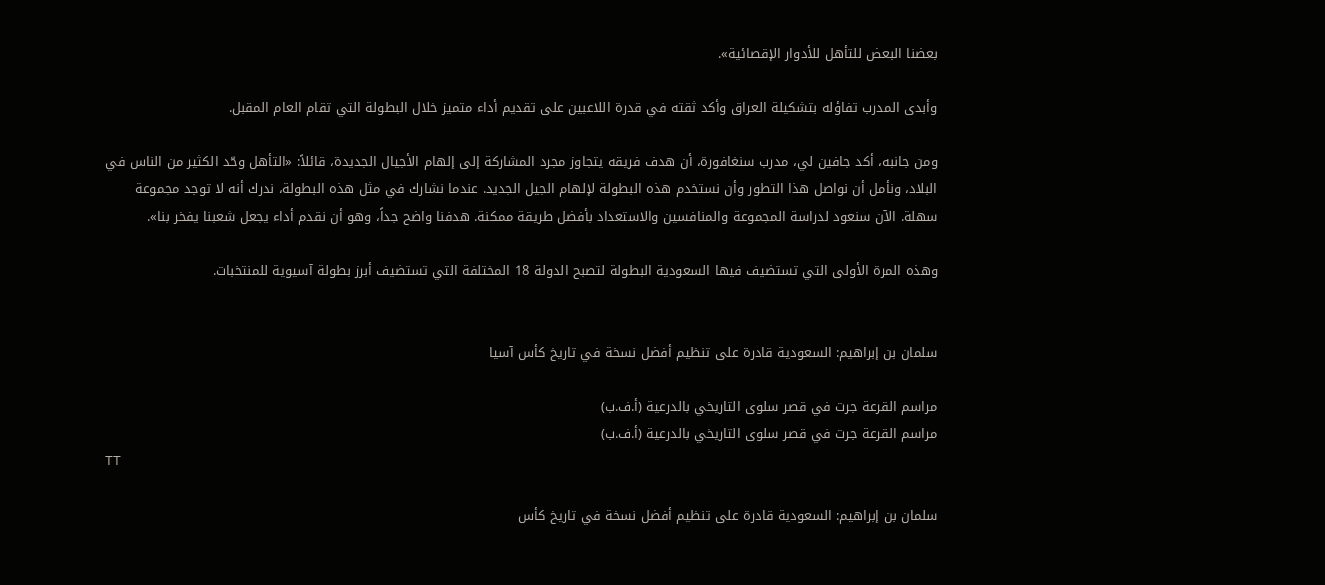بعضنا البعض للتأهل للأدوار الإقصائية».

وأبدى المدرب تفاؤله بتشكيلة العراق وأكد ثقته في قدرة اللاعبين على تقديم أداء متميز خلال ‌البطولة التي تقام العام المقبل.

ومن جانبه، أكد جافين لي، مدرب سنغافورة، أن هدف فريقه يتجاوز مجرد المشاركة إلى إلهام الأجيال الجديدة، قائلاً: «التأهل وحّد الكثير من الناس في البلاد، ونأمل أن نواصل هذا التطور وأن نستخدم هذه البطولة لإلهام الجيل الجديد. عندما نشارك في مثل هذه البطولة، ندرك أنه لا توجد مجموعة سهلة. الآن سنعود لدراسة المجموعة والمنافسين والاستعداد بأفضل طريقة ممكنة. هدفنا واضح جداً، وهو أن نقدم أداء يجعل شعبنا يفخر بنا».

وهذه المرة الأولى التي تستضيف فيها السعودية البطولة لتصبح الدولة 18 المختلفة التي تستضيف أبرز بطولة آسيوية للمنتخبات.


سلمان بن إبراهيم: السعودية قادرة على تنظيم أفضل نسخة في تاريخ كأس آسيا

مراسم القرعة جرت في قصر سلوى التاريخي بالدرعية (أ.ف.ب)
مراسم القرعة جرت في قصر سلوى التاريخي بالدرعية (أ.ف.ب)
TT

سلمان بن إبراهيم: السعودية قادرة على تنظيم أفضل نسخة في تاريخ كأس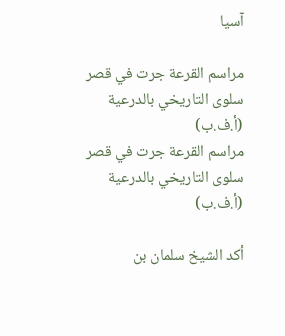آسيا

مراسم القرعة جرت في قصر سلوى التاريخي بالدرعية (أ.ف.ب)
مراسم القرعة جرت في قصر سلوى التاريخي بالدرعية (أ.ف.ب)

أكد الشيخ سلمان بن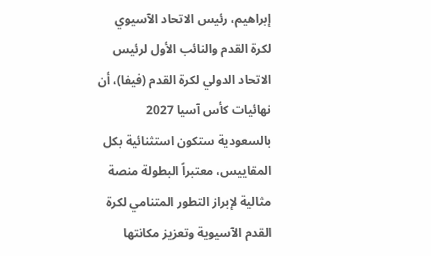إبراهيم، رئيس الاتحاد الآسيوي لكرة القدم والنائب الأول لرئيس الاتحاد الدولي لكرة القدم (فيفا)، أن نهائيات كأس آسيا 2027 بالسعودية ستكون استثنائية بكل المقاييس، معتبراً البطولة منصة مثالية لإبراز التطور المتنامي لكرة القدم الآسيوية وتعزيز مكانتها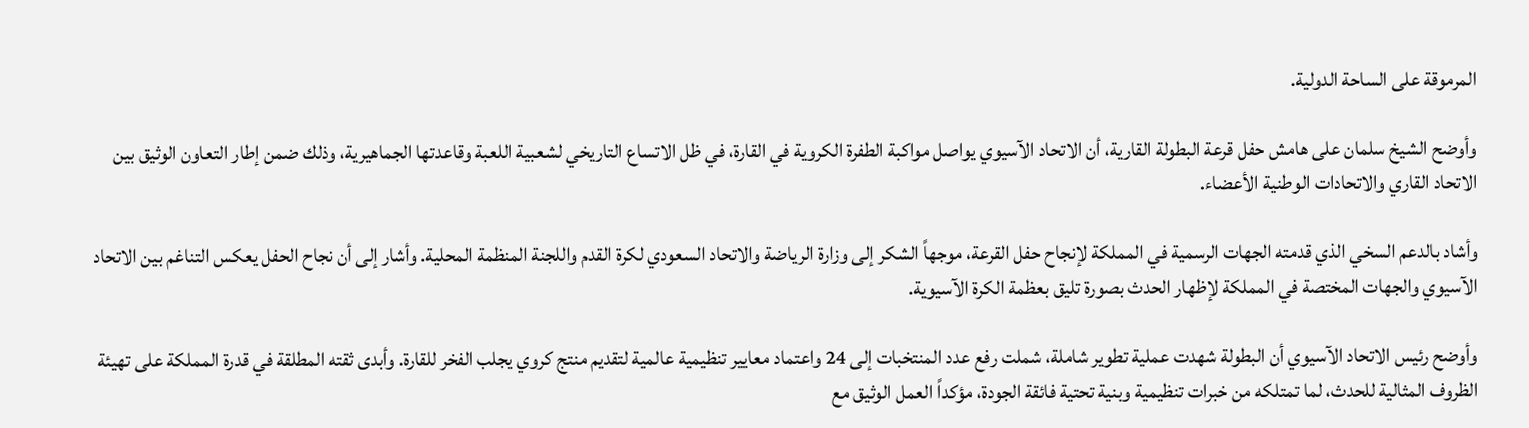المرموقة على الساحة الدولية.

وأوضح الشيخ سلمان على هامش حفل قرعة البطولة القارية، أن الاتحاد الآسيوي يواصل مواكبة الطفرة الكروية في القارة، في ظل الاتساع التاريخي لشعبية اللعبة وقاعدتها الجماهيرية، وذلك ضمن إطار التعاون الوثيق بين الاتحاد القاري والاتحادات الوطنية الأعضاء.

وأشاد بالدعم السخي الذي قدمته الجهات الرسمية في المملكة لإنجاح حفل القرعة، موجهاً الشكر إلى وزارة الرياضة والاتحاد السعودي لكرة القدم واللجنة المنظمة المحلية. وأشار إلى أن نجاح الحفل يعكس التناغم بين الاتحاد الآسيوي والجهات المختصة في المملكة لإظهار الحدث بصورة تليق بعظمة الكرة الآسيوية.

وأوضح رئيس الاتحاد الآسيوي أن البطولة شهدت عملية تطوير شاملة، شملت رفع عدد المنتخبات إلى 24 واعتماد معايير تنظيمية عالمية لتقديم منتج كروي يجلب الفخر للقارة. وأبدى ثقته المطلقة في قدرة المملكة على تهيئة الظروف المثالية للحدث، لما تمتلكه من خبرات تنظيمية وبنية تحتية فائقة الجودة، مؤكداً العمل الوثيق مع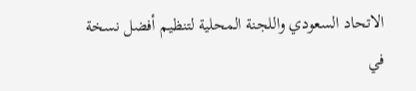الاتحاد السعودي واللجنة المحلية لتنظيم أفضل نسخة في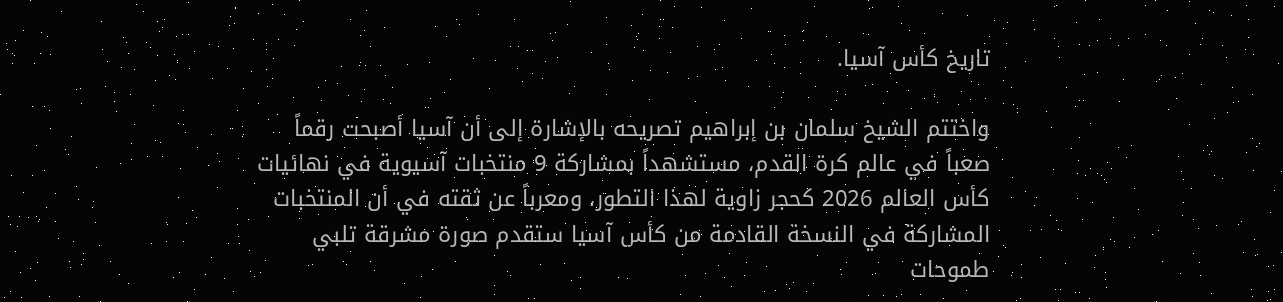تاريخ كأس آسيا.

واختتم الشيخ سلمان بن إبراهيم تصريحه بالإشارة إلى أن آسيا أصبحت رقماً صعباً في عالم كرة القدم، مستشهداً بمشاركة 9 منتخبات آسيوية في نهائيات كأس العالم 2026 كحجر زاوية لهذا التطور، ومعرباً عن ثقته في أن المنتخبات المشاركة في النسخة القادمة من كأس آسيا ستقدم صورة مشرقة تلبي طموحات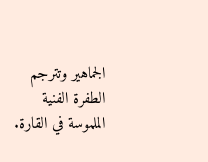الجماهير وتترجم الطفرة الفنية الملموسة في القارة.